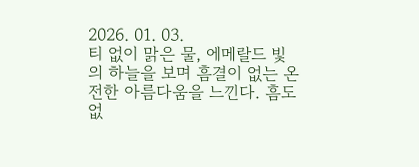2026. 01. 03.
티 없이 맑은 물, 에메랄드 빛의 하늘을 보며 흠결이 없는 온전한 아름다움을 느낀다. 흠도 없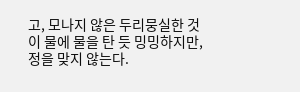고, 모나지 않은 두리뭉실한 것이 물에 물을 탄 듯 밍밍하지만, 정을 맞지 않는다.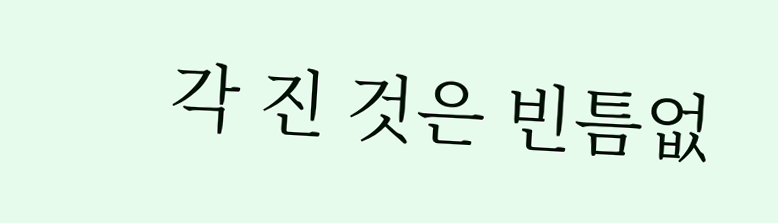각 진 것은 빈틈없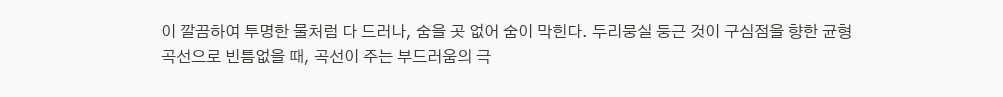이 깔끔하여 투명한 물처럼 다 드러나, 숨을 곳 없어 숨이 막힌다. 두리뭉실 둥근 것이 구심점을 향한 균형 곡선으로 빈틈없을 때, 곡선이 주는 부드러움의 극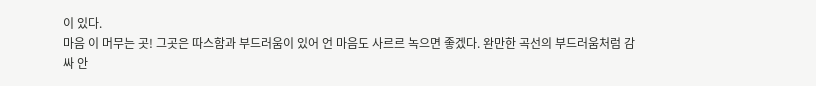이 있다.
마음 이 머무는 곳! 그곳은 따스함과 부드러움이 있어 언 마음도 사르르 녹으면 좋겠다. 완만한 곡선의 부드러움처럼 감싸 안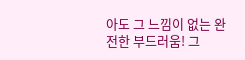아도 그 느낌이 없는 완전한 부드러움! 그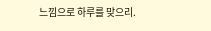느낌으로 하루를 맞으리.